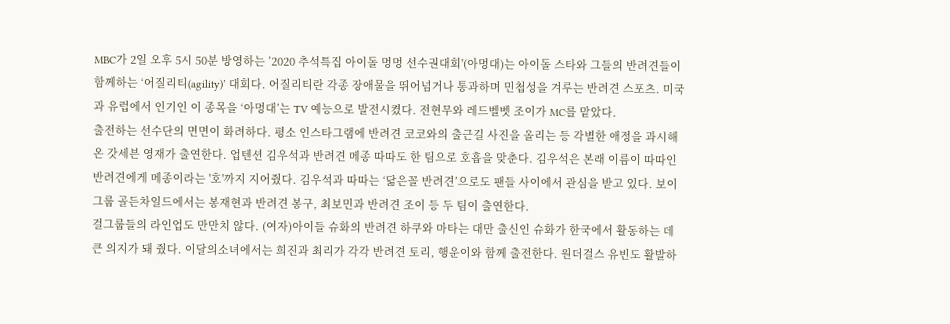MBC가 2일 오후 5시 50분 방영하는 ’2020 추석특집 아이돌 멍멍 선수권대회'(아멍대)는 아이돌 스타와 그들의 반려견들이 함께하는 ‘어질리티(agility)’ 대회다. 어질리티란 각종 장애물을 뛰어넘거나 통과하며 민첩성을 겨루는 반려견 스포츠. 미국과 유럽에서 인기인 이 종목을 ‘아멍대’는 TV 예능으로 발전시켰다. 전현무와 레드벨벳 조이가 MC를 맡았다.
출전하는 선수단의 면면이 화려하다. 평소 인스타그램에 반려견 코코와의 출근길 사진을 올리는 등 각별한 애정을 과시해온 갓세븐 영재가 출연한다. 업텐션 김우석과 반려견 메종 따따도 한 팀으로 호흡을 맞춘다. 김우석은 본래 이름이 따따인 반려견에게 메종이라는 '호'까지 지어줬다. 김우석과 따따는 ‘닮은꼴 반려견’으로도 팬들 사이에서 관심을 받고 있다. 보이그룹 골든차일드에서는 봉재현과 반려견 봉구, 최보민과 반려견 조이 등 두 팀이 출연한다.
걸그룹들의 라인업도 만만치 않다. (여자)아이들 슈화의 반려견 하쿠와 마타는 대만 출신인 슈화가 한국에서 활동하는 데 큰 의지가 돼 줬다. 이달의소녀에서는 희진과 최리가 각각 반려견 토리, 행운이와 함께 출전한다. 원더걸스 유빈도 활발하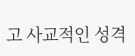고 사교적인 성격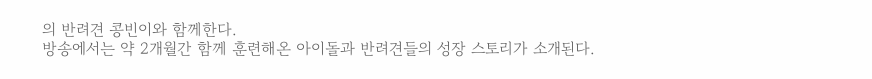의 반려견 콩빈이와 함께한다.
방송에서는 약 2개월간 함께 훈련해온 아이돌과 반려견들의 성장 스토리가 소개된다.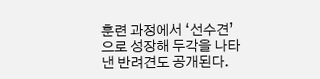훈련 과정에서 ‘선수견’으로 성장해 두각을 나타낸 반려견도 공개된다.